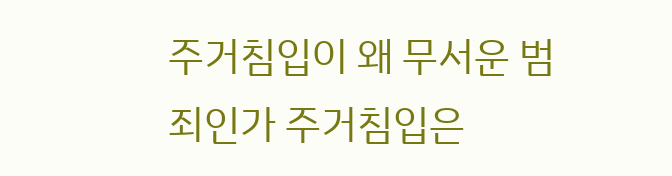주거침입이 왜 무서운 범죄인가 주거침입은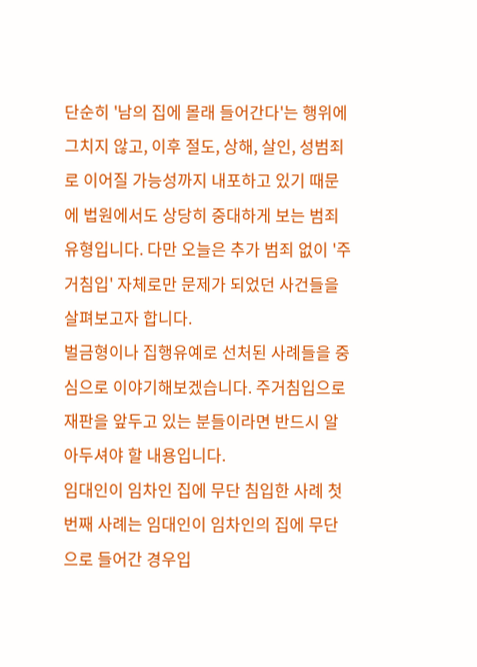단순히 '남의 집에 몰래 들어간다'는 행위에 그치지 않고, 이후 절도, 상해, 살인, 성범죄로 이어질 가능성까지 내포하고 있기 때문에 법원에서도 상당히 중대하게 보는 범죄 유형입니다. 다만 오늘은 추가 범죄 없이 '주거침입' 자체로만 문제가 되었던 사건들을 살펴보고자 합니다.
벌금형이나 집행유예로 선처된 사례들을 중심으로 이야기해보겠습니다. 주거침입으로 재판을 앞두고 있는 분들이라면 반드시 알아두셔야 할 내용입니다.
임대인이 임차인 집에 무단 침입한 사례 첫 번째 사례는 임대인이 임차인의 집에 무단으로 들어간 경우입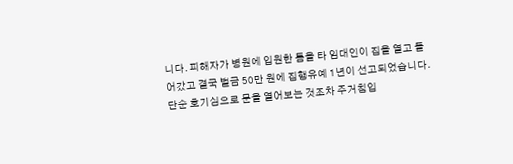니다. 피해자가 병원에 입원한 틈을 타 임대인이 집을 열고 들어갔고 결국 벌금 50만 원에 집행유예 1년이 선고되었습니다.
단순 호기심으로 문을 열어보는 것조차 주거침입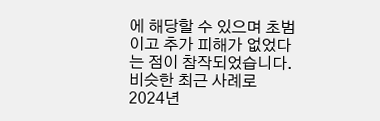에 해당할 수 있으며 초범이고 추가 피해가 없었다는 점이 참작되었습니다. 비슷한 최근 사례로 2024년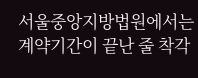서울중앙지방법원에서는 계약기간이 끝난 줄 착각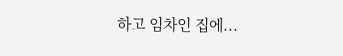하고 임차인 집에...